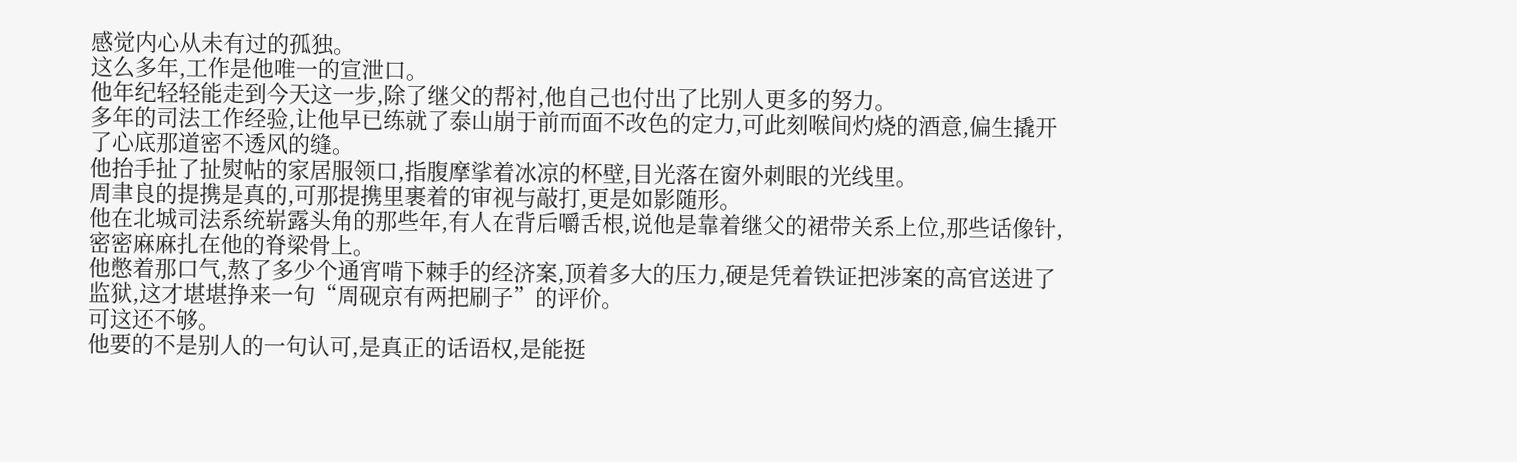感觉内心从未有过的孤独。
这么多年,工作是他唯一的宣泄口。
他年纪轻轻能走到今天这一步,除了继父的帮衬,他自己也付出了比别人更多的努力。
多年的司法工作经验,让他早已练就了泰山崩于前而面不改色的定力,可此刻喉间灼烧的酒意,偏生撬开了心底那道密不透风的缝。
他抬手扯了扯熨帖的家居服领口,指腹摩挲着冰凉的杯壁,目光落在窗外刺眼的光线里。
周聿良的提携是真的,可那提携里裹着的审视与敲打,更是如影随形。
他在北城司法系统崭露头角的那些年,有人在背后嚼舌根,说他是靠着继父的裙带关系上位,那些话像针,密密麻麻扎在他的脊梁骨上。
他憋着那口气,熬了多少个通宵啃下棘手的经济案,顶着多大的压力,硬是凭着铁证把涉案的高官送进了监狱,这才堪堪挣来一句“周砚京有两把刷子”的评价。
可这还不够。
他要的不是别人的一句认可,是真正的话语权,是能挺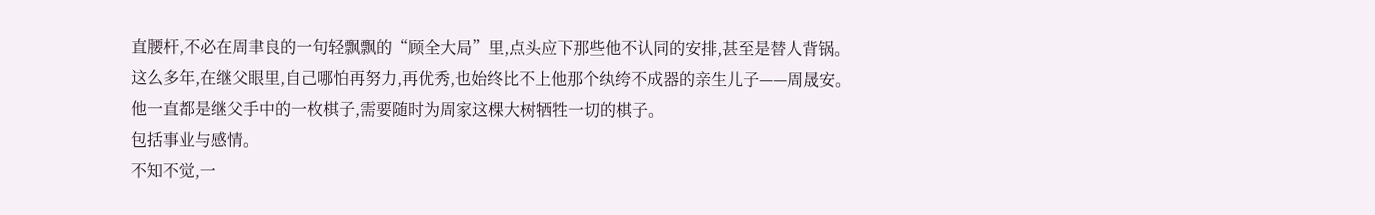直腰杆,不必在周聿良的一句轻飘飘的“顾全大局”里,点头应下那些他不认同的安排,甚至是替人背锅。
这么多年,在继父眼里,自己哪怕再努力,再优秀,也始终比不上他那个纨绔不成器的亲生儿子——周晟安。
他一直都是继父手中的一枚棋子,需要随时为周家这棵大树牺牲一切的棋子。
包括事业与感情。
不知不觉,一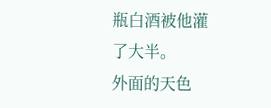瓶白酒被他灌了大半。
外面的天色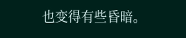也变得有些昏暗。